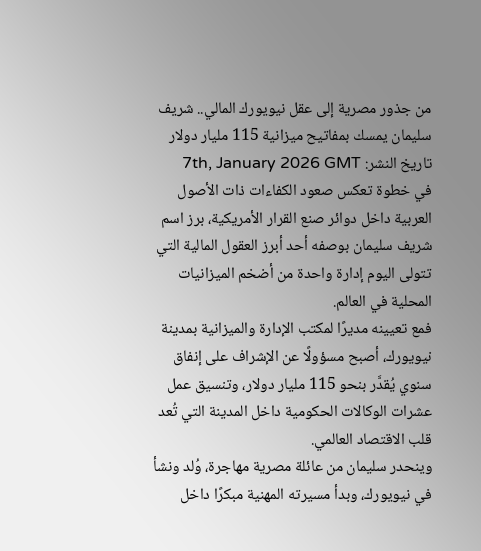من جذور مصرية إلى عقل نيويورك المالي.. شريف سليمان يمسك بمفاتيح ميزانية 115 مليار دولار
تاريخ النشر: 7th, January 2026 GMT
في خطوة تعكس صعود الكفاءات ذات الأصول العربية داخل دوائر صنع القرار الأمريكية، برز اسم شريف سليمان بوصفه أحد أبرز العقول المالية التي تتولى اليوم إدارة واحدة من أضخم الميزانيات المحلية في العالم.
فمع تعيينه مديرًا لمكتب الإدارة والميزانية بمدينة نيويورك، أصبح مسؤولًا عن الإشراف على إنفاق سنوي يُقدَّر بنحو 115 مليار دولار، وتنسيق عمل عشرات الوكالات الحكومية داخل المدينة التي تُعد قلب الاقتصاد العالمي.
وينحدر سليمان من عائلة مصرية مهاجرة، وُلد ونشأ في نيويورك، وبدأ مسيرته المهنية مبكرًا داخل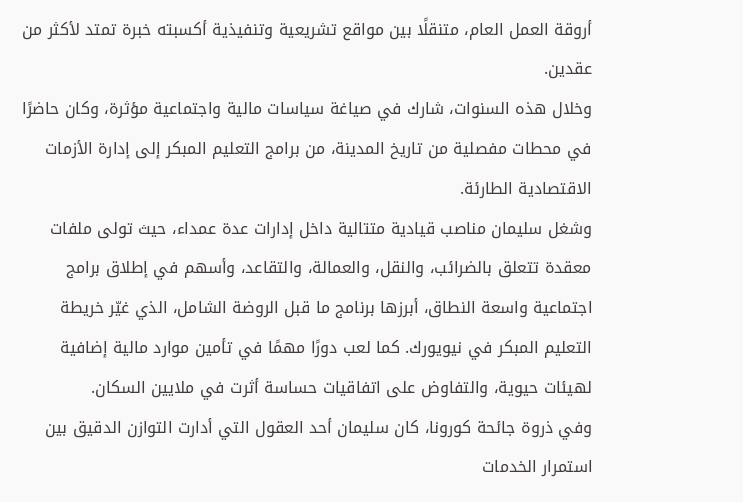أروقة العمل العام، متنقلًا بين مواقع تشريعية وتنفيذية أكسبته خبرة تمتد لأكثر من عقدين.
وخلال هذه السنوات، شارك في صياغة سياسات مالية واجتماعية مؤثرة، وكان حاضرًا في محطات مفصلية من تاريخ المدينة، من برامج التعليم المبكر إلى إدارة الأزمات الاقتصادية الطارئة.
وشغل سليمان مناصب قيادية متتالية داخل إدارات عدة عمداء، حيث تولى ملفات معقدة تتعلق بالضرائب، والنقل، والعمالة، والتقاعد، وأسهم في إطلاق برامج اجتماعية واسعة النطاق، أبرزها برنامج ما قبل الروضة الشامل، الذي غيّر خريطة التعليم المبكر في نيويورك. كما لعب دورًا مهمًا في تأمين موارد مالية إضافية لهيئات حيوية، والتفاوض على اتفاقيات حساسة أثرت في ملايين السكان.
وفي ذروة جائحة كورونا، كان سليمان أحد العقول التي أدارت التوازن الدقيق بين استمرار الخدمات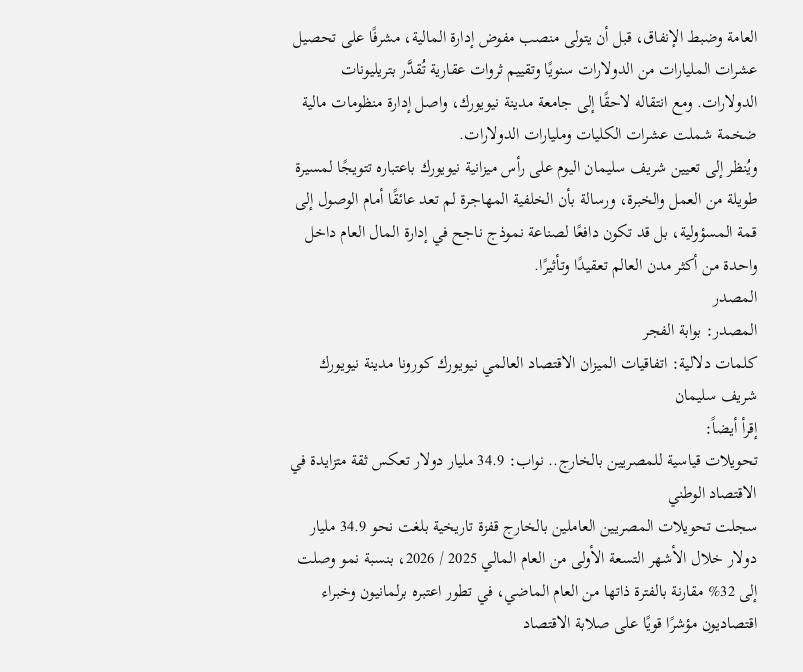العامة وضبط الإنفاق، قبل أن يتولى منصب مفوض إدارة المالية، مشرفًا على تحصيل عشرات المليارات من الدولارات سنويًا وتقييم ثروات عقارية تُقدَّر بتريليونات الدولارات. ومع انتقاله لاحقًا إلى جامعة مدينة نيويورك، واصل إدارة منظومات مالية ضخمة شملت عشرات الكليات ومليارات الدولارات.
ويُنظر إلى تعيين شريف سليمان اليوم على رأس ميزانية نيويورك باعتباره تتويجًا لمسيرة طويلة من العمل والخبرة، ورسالة بأن الخلفية المهاجرة لم تعد عائقًا أمام الوصول إلى قمة المسؤولية، بل قد تكون دافعًا لصناعة نموذج ناجح في إدارة المال العام داخل واحدة من أكثر مدن العالم تعقيدًا وتأثيرًا.
المصدر
المصدر: بوابة الفجر
كلمات دلالية: اتفاقيات الميزان الاقتصاد العالمي نيويورك كورونا مدينة نيويورك شريف سليمان
إقرأ أيضاً:
تحويلات قياسية للمصريين بالخارج.. نواب: 34.9 مليار دولار تعكس ثقة متزايدة في الاقتصاد الوطني
سجلت تحويلات المصريين العاملين بالخارج قفزة تاريخية بلغت نحو 34.9 مليار دولار خلال الأشهر التسعة الأولى من العام المالي 2025 / 2026، بنسبة نمو وصلت إلى 32% مقارنة بالفترة ذاتها من العام الماضي، في تطور اعتبره برلمانيون وخبراء اقتصاديون مؤشرًا قويًا على صلابة الاقتصاد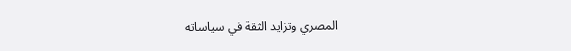المصري وتزايد الثقة في سياساته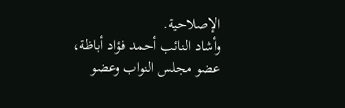الإصلاحية.
وأشاد النائب أحمد فؤاد أباظة، عضو مجلس النواب وعضو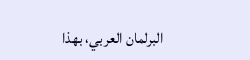البرلمان العربي، بهذا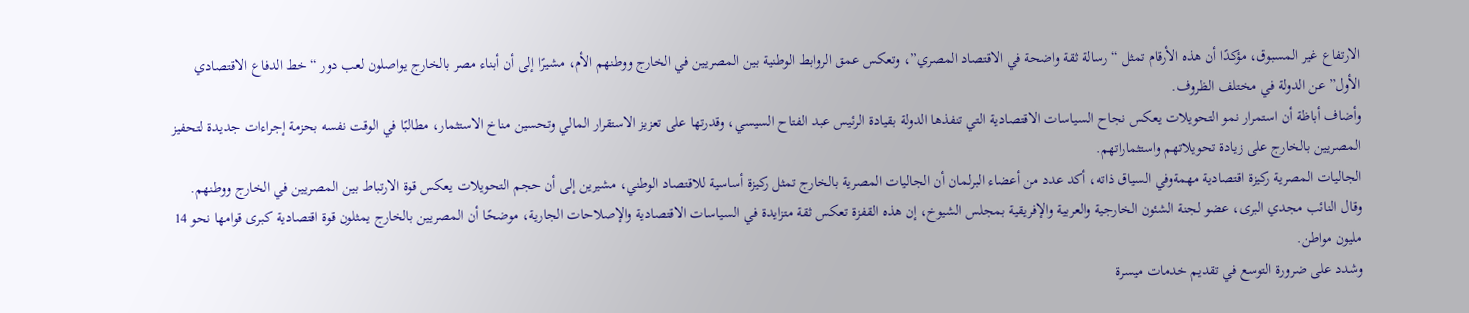الارتفاع غير المسبوق، مؤكدًا أن هذه الأرقام تمثل “رسالة ثقة واضحة في الاقتصاد المصري”، وتعكس عمق الروابط الوطنية بين المصريين في الخارج ووطنهم الأم، مشيرًا إلى أن أبناء مصر بالخارج يواصلون لعب دور “خط الدفاع الاقتصادي الأول” عن الدولة في مختلف الظروف.
وأضاف أباظة أن استمرار نمو التحويلات يعكس نجاح السياسات الاقتصادية التي تنفذها الدولة بقيادة الرئيس عبد الفتاح السيسي، وقدرتها على تعزيز الاستقرار المالي وتحسين مناخ الاستثمار، مطالبًا في الوقت نفسه بحزمة إجراءات جديدة لتحفيز المصريين بالخارج على زيادة تحويلاتهم واستثماراتهم.
الجاليات المصرية ركيزة اقتصادية مهمةوفي السياق ذاته، أكد عدد من أعضاء البرلمان أن الجاليات المصرية بالخارج تمثل ركيزة أساسية للاقتصاد الوطني، مشيرين إلى أن حجم التحويلات يعكس قوة الارتباط بين المصريين في الخارج ووطنهم.
وقال النائب مجدي البرى، عضو لجنة الشئون الخارجية والعربية والإفريقية بمجلس الشيوخ، إن هذه القفزة تعكس ثقة متزايدة في السياسات الاقتصادية والإصلاحات الجارية، موضحًا أن المصريين بالخارج يمثلون قوة اقتصادية كبرى قوامها نحو 14 مليون مواطن.
وشدد على ضرورة التوسع في تقديم خدمات ميسرة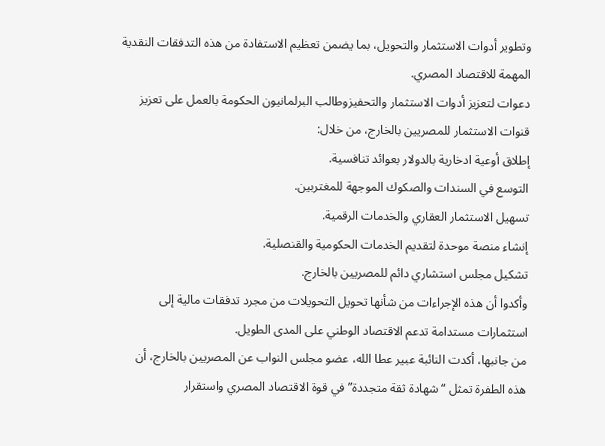وتطوير أدوات الاستثمار والتحويل، بما يضمن تعظيم الاستفادة من هذه التدفقات النقدية المهمة للاقتصاد المصري.
دعوات لتعزيز أدوات الاستثمار والتحفيزوطالب البرلمانيون الحكومة بالعمل على تعزيز قنوات الاستثمار للمصريين بالخارج، من خلال:
إطلاق أوعية ادخارية بالدولار بعوائد تنافسية.
التوسع في السندات والصكوك الموجهة للمغتربين.
تسهيل الاستثمار العقاري والخدمات الرقمية.
إنشاء منصة موحدة لتقديم الخدمات الحكومية والقنصلية.
تشكيل مجلس استشاري دائم للمصريين بالخارج.
وأكدوا أن هذه الإجراءات من شأنها تحويل التحويلات من مجرد تدفقات مالية إلى استثمارات مستدامة تدعم الاقتصاد الوطني على المدى الطويل.
من جانبها، أكدت النائبة عبير عطا الله، عضو مجلس النواب عن المصريين بالخارج، أن هذه الطفرة تمثل “شهادة ثقة متجددة” في قوة الاقتصاد المصري واستقرار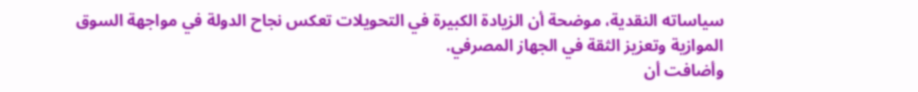سياساته النقدية، موضحة أن الزيادة الكبيرة في التحويلات تعكس نجاح الدولة في مواجهة السوق الموازية وتعزيز الثقة في الجهاز المصرفي.
وأضافت أن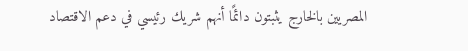المصريين بالخارج يثبتون دائمًا أنهم شريك رئيسي في دعم الاقتصاد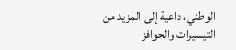الوطني، داعية إلى المزيد من التيسيرات والحوافز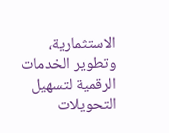الاستثمارية، وتطوير الخدمات الرقمية لتسهيل التحويلات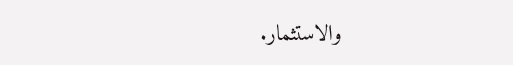والاستثمار.